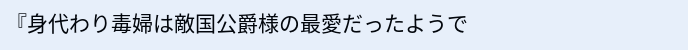『身代わり毒婦は敵国公爵様の最愛だったようで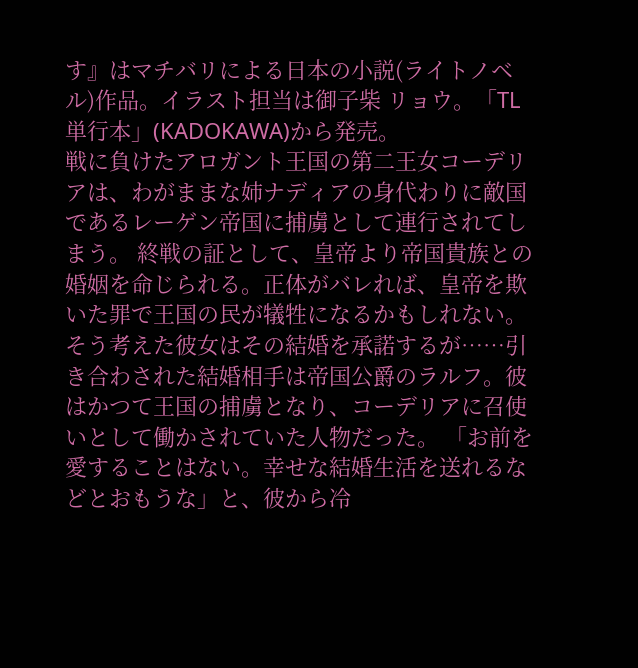す』はマチバリによる日本の小説(ライトノベル)作品。イラスト担当は御子柴 リョウ。「TL単行本」(KADOKAWA)から発売。
戦に負けたアロガント王国の第二王女コーデリアは、わがままな姉ナディアの身代わりに敵国であるレーゲン帝国に捕虜として連行されてしまう。 終戦の証として、皇帝より帝国貴族との婚姻を命じられる。正体がバレれば、皇帝を欺いた罪で王国の民が犠牲になるかもしれない。 そう考えた彼女はその結婚を承諾するが……引き合わされた結婚相手は帝国公爵のラルフ。彼はかつて王国の捕虜となり、コーデリアに召使いとして働かされていた人物だった。 「お前を愛することはない。幸せな結婚生活を送れるなどとおもうな」と、彼から冷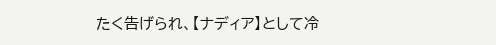たく告げられ、【ナディア】として冷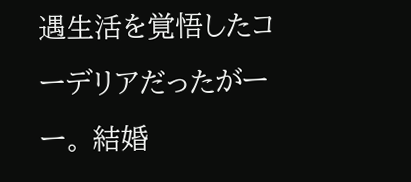遇生活を覚悟したコーデリアだったがーー。 結婚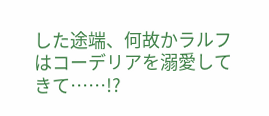した途端、何故かラルフはコーデリアを溺愛してきて……!?